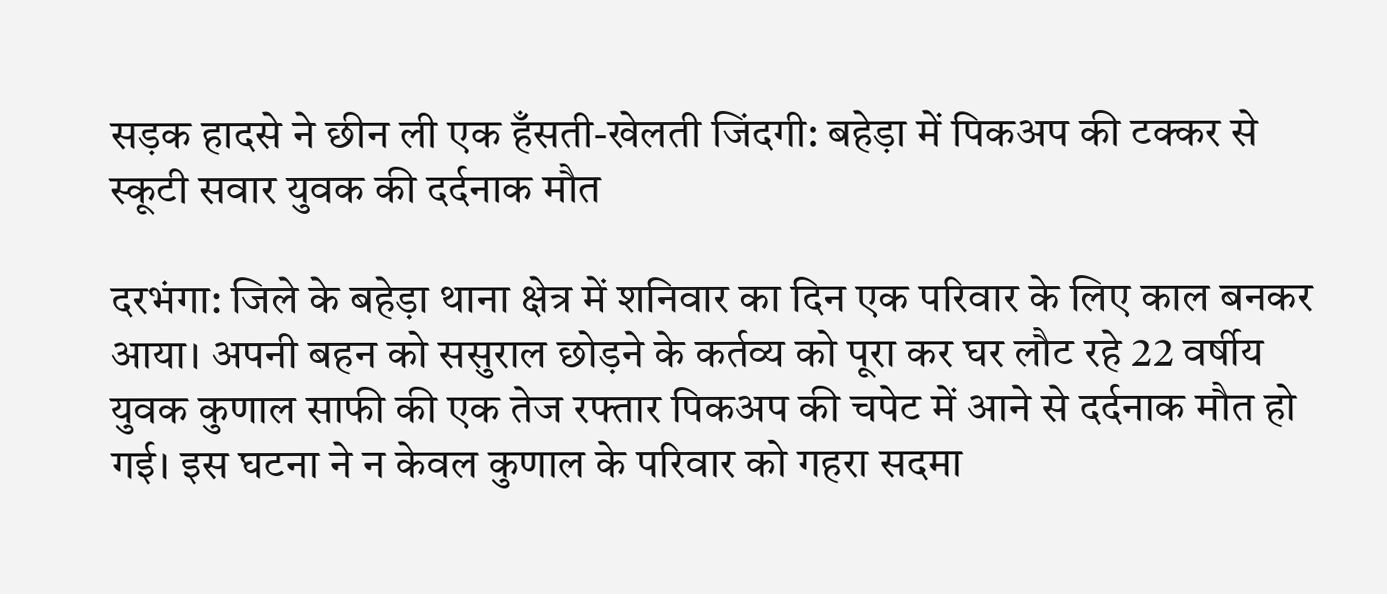सड़क हादसे ने छीन ली एक हँसती-खेलती जिंदगी: बहेड़ा में पिकअप की टक्कर से स्कूटी सवार युवक की दर्दनाक मौत

दरभंगा: जिले के बहेड़ा थाना क्षेत्र में शनिवार का दिन एक परिवार के लिए काल बनकर आया। अपनी बहन को ससुराल छोड़ने के कर्तव्य को पूरा कर घर लौट रहे 22 वर्षीय युवक कुणाल साफी की एक तेज रफ्तार पिकअप की चपेट में आने से दर्दनाक मौत हो गई। इस घटना ने न केवल कुणाल के परिवार को गहरा सदमा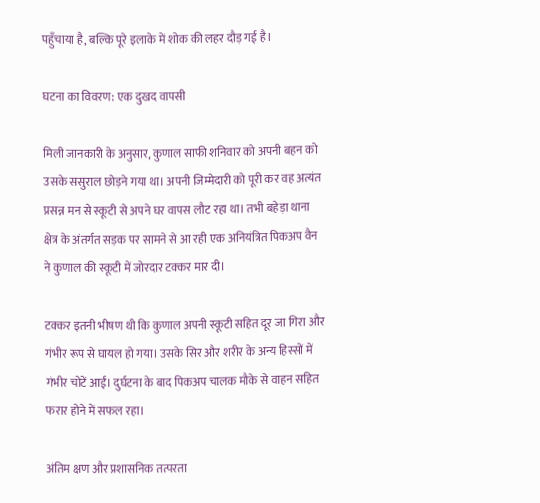पहुँचाया है, बल्कि पूरे इलाके में शोक की लहर दौड़ गई है।

घटना का विवरण: एक दुखद वापसी

मिली जानकारी के अनुसार, कुणाल साफी शनिवार को अपनी बहन को उसके ससुराल छोड़ने गया था। अपनी जिम्मेदारी को पूरी कर वह अत्यंत प्रसन्न मन से स्कूटी से अपने घर वापस लौट रहा था। तभी बहेड़ा थाना क्षेत्र के अंतर्गत सड़क पर सामने से आ रही एक अनियंत्रित पिकअप वैन ने कुणाल की स्कूटी में जोरदार टक्कर मार दी।

टक्कर इतनी भीषण थी कि कुणाल अपनी स्कूटी सहित दूर जा गिरा और गंभीर रूप से घायल हो गया। उसके सिर और शरीर के अन्य हिस्सों में गंभीर चोटें आईं। दुर्घटना के बाद पिकअप चालक मौके से वाहन सहित फरार होने में सफल रहा।

अंतिम क्षण और प्रशासनिक तत्परता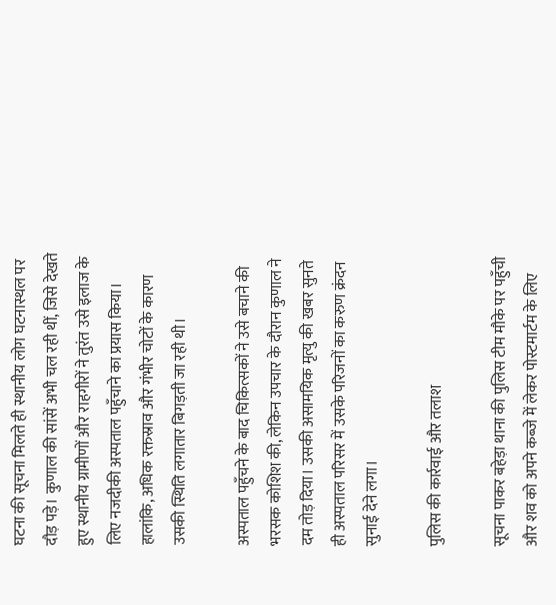घटना की सूचना मिलते ही स्थानीय लोग घटनास्थल पर दौड़ पड़े। कुणाल की सांसें अभी चल रही थीं, जिसे देखते हुए स्थानीय ग्रामीणों और राहगीरों ने तुरंत उसे इलाज के लिए नजदीकी अस्पताल पहुँचाने का प्रयास किया। हालांकि, अधिक रक्तस्राव और गंभीर चोटों के कारण उसकी स्थिति लगातार बिगड़ती जा रही थी।

अस्पताल पहुँचने के बाद चिकित्सकों ने उसे बचाने की भरसक कोशिश की, लेकिन उपचार के दौरान कुणाल ने दम तोड़ दिया। उसकी असामयिक मृत्यु की खबर सुनते ही अस्पताल परिसर में उसके परिजनों का करुण क्रंदन सुनाई देने लगा।

पुलिस की कार्रवाई और तलाश

सूचना पाकर बहेड़ा थाना की पुलिस टीम मौके पर पहुँची और शव को अपने कब्जे में लेकर पोस्टमार्टम के लिए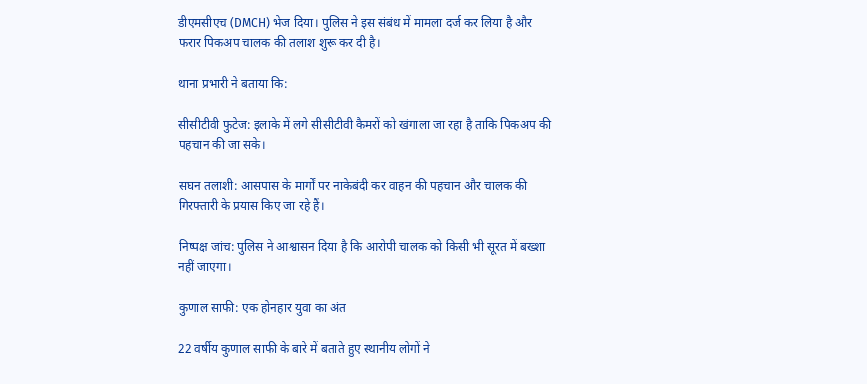डीएमसीएच (DMCH) भेज दिया। पुलिस ने इस संबंध में मामला दर्ज कर लिया है और फरार पिकअप चालक की तलाश शुरू कर दी है।

थाना प्रभारी ने बताया कि:

सीसीटीवी फुटेज: इलाके में लगे सीसीटीवी कैमरों को खंगाला जा रहा है ताकि पिकअप की पहचान की जा सके।

सघन तलाशी: आसपास के मार्गों पर नाकेबंदी कर वाहन की पहचान और चालक की गिरफ्तारी के प्रयास किए जा रहे हैं।

निष्पक्ष जांच: पुलिस ने आश्वासन दिया है कि आरोपी चालक को किसी भी सूरत में बख्शा नहीं जाएगा।

कुणाल साफी: एक होनहार युवा का अंत

22 वर्षीय कुणाल साफी के बारे में बताते हुए स्थानीय लोगों ने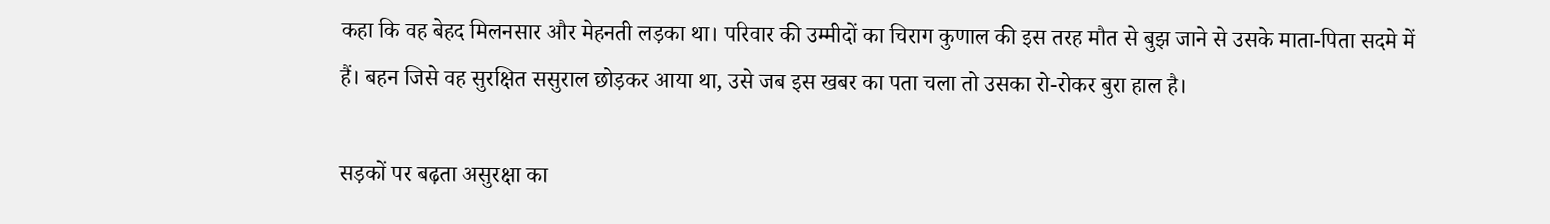कहा कि वह बेहद मिलनसार और मेहनती लड़का था। परिवार की उम्मीदों का चिराग कुणाल की इस तरह मौत से बुझ जाने से उसके माता-पिता सदमे में हैं। बहन जिसे वह सुरक्षित ससुराल छोड़कर आया था, उसे जब इस खबर का पता चला तो उसका रो-रोकर बुरा हाल है।

सड़कों पर बढ़ता असुरक्षा का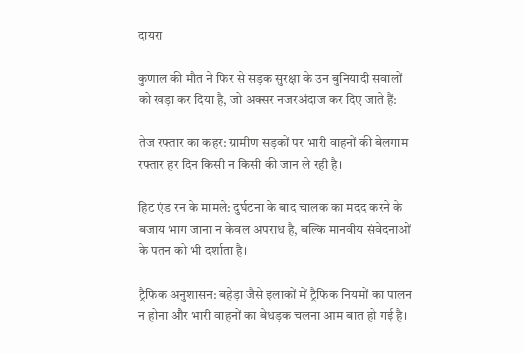दायरा

कुणाल की मौत ने फिर से सड़क सुरक्षा के उन बुनियादी सवालों को खड़ा कर दिया है, जो अक्सर नजरअंदाज कर दिए जाते हैं:

तेज रफ्तार का कहर: ग्रामीण सड़कों पर भारी वाहनों की बेलगाम रफ्तार हर दिन किसी न किसी की जान ले रही है।

हिट एंड रन के मामले: दुर्घटना के बाद चालक का मदद करने के बजाय भाग जाना न केवल अपराध है, बल्कि मानवीय संवेदनाओं के पतन को भी दर्शाता है।

ट्रैफिक अनुशासन: बहेड़ा जैसे इलाकों में ट्रैफिक नियमों का पालन न होना और भारी वाहनों का बेधड़क चलना आम बात हो गई है।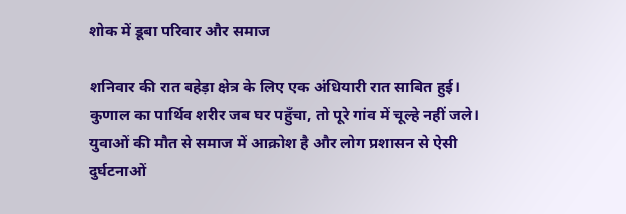शोक में डूबा परिवार और समाज

शनिवार की रात बहेड़ा क्षेत्र के लिए एक अंधियारी रात साबित हुई। कुणाल का पार्थिव शरीर जब घर पहुँचा, तो पूरे गांव में चूल्हे नहीं जले। युवाओं की मौत से समाज में आक्रोश है और लोग प्रशासन से ऐसी दुर्घटनाओं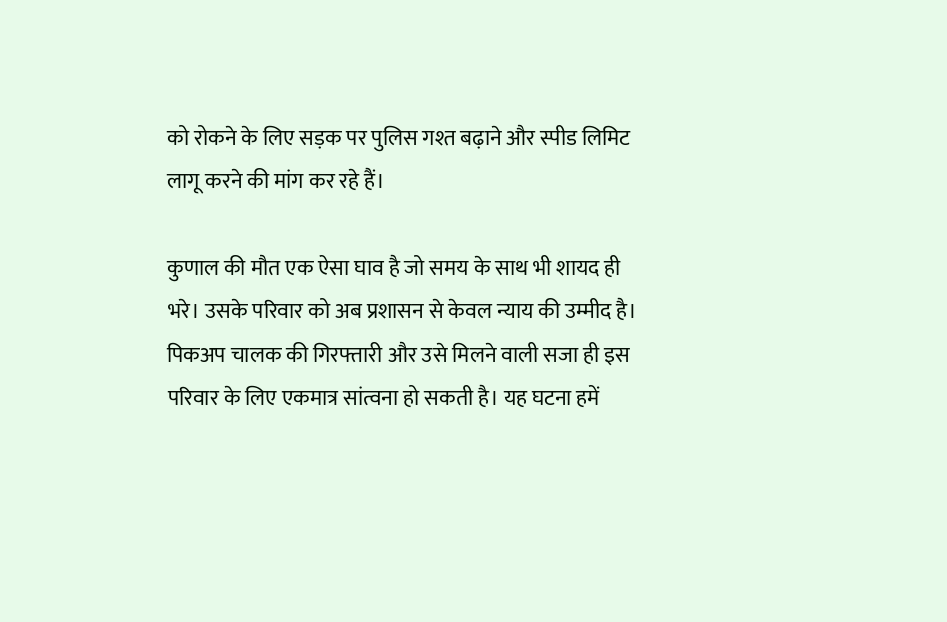को रोकने के लिए सड़क पर पुलिस गश्त बढ़ाने और स्पीड लिमिट लागू करने की मांग कर रहे हैं।

कुणाल की मौत एक ऐसा घाव है जो समय के साथ भी शायद ही भरे। उसके परिवार को अब प्रशासन से केवल न्याय की उम्मीद है। पिकअप चालक की गिरफ्तारी और उसे मिलने वाली सजा ही इस परिवार के लिए एकमात्र सांत्वना हो सकती है। यह घटना हमें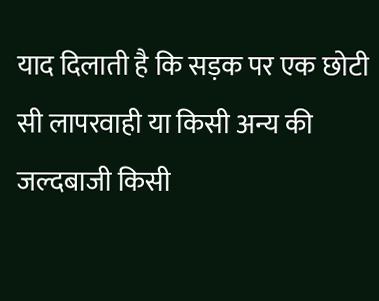याद दिलाती है कि सड़क पर एक छोटी सी लापरवाही या किसी अन्य की जल्दबाजी किसी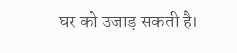घर को उजाड़ सकती है।